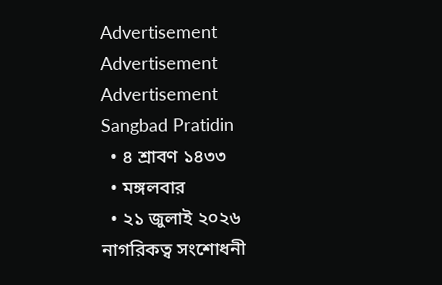Advertisement
Advertisement
Advertisement
Sangbad Pratidin
  • ৪ শ্রাবণ ১৪৩৩
  • মঙ্গলবার
  • ২১ জুলাই ২০২৬
নাগরিকত্ব সংশোধনী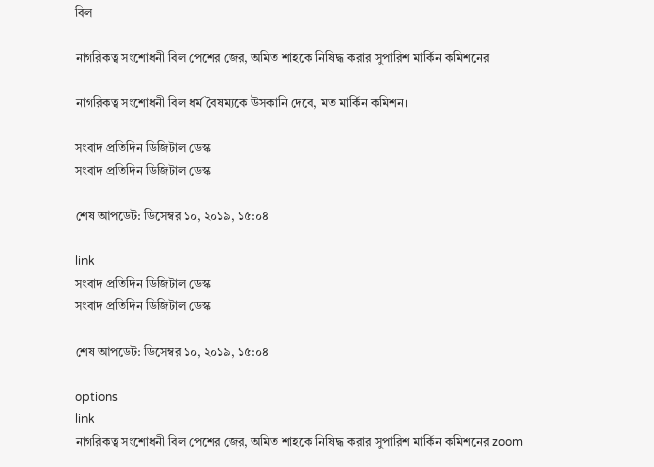বিল

নাগরিকত্ব সংশোধনী বিল পেশের জের, অমিত শাহকে নিষিদ্ধ করার সুপারিশ মার্কিন কমিশনের

নাগরিকত্ব সংশোধনী বিল ধর্ম বৈষম্যকে উসকানি দেবে, মত মার্কিন কমিশন।

সংবাদ প্রতিদিন ডিজিটাল ডেস্ক
সংবাদ প্রতিদিন ডিজিটাল ডেস্ক

শেষ আপডেট: ডিসেম্বর ১০, ২০১৯, ১৫:০৪

link
সংবাদ প্রতিদিন ডিজিটাল ডেস্ক
সংবাদ প্রতিদিন ডিজিটাল ডেস্ক

শেষ আপডেট: ডিসেম্বর ১০, ২০১৯, ১৫:০৪

options
link
নাগরিকত্ব সংশোধনী বিল পেশের জের, অমিত শাহকে নিষিদ্ধ করার সুপারিশ মার্কিন কমিশনের zoom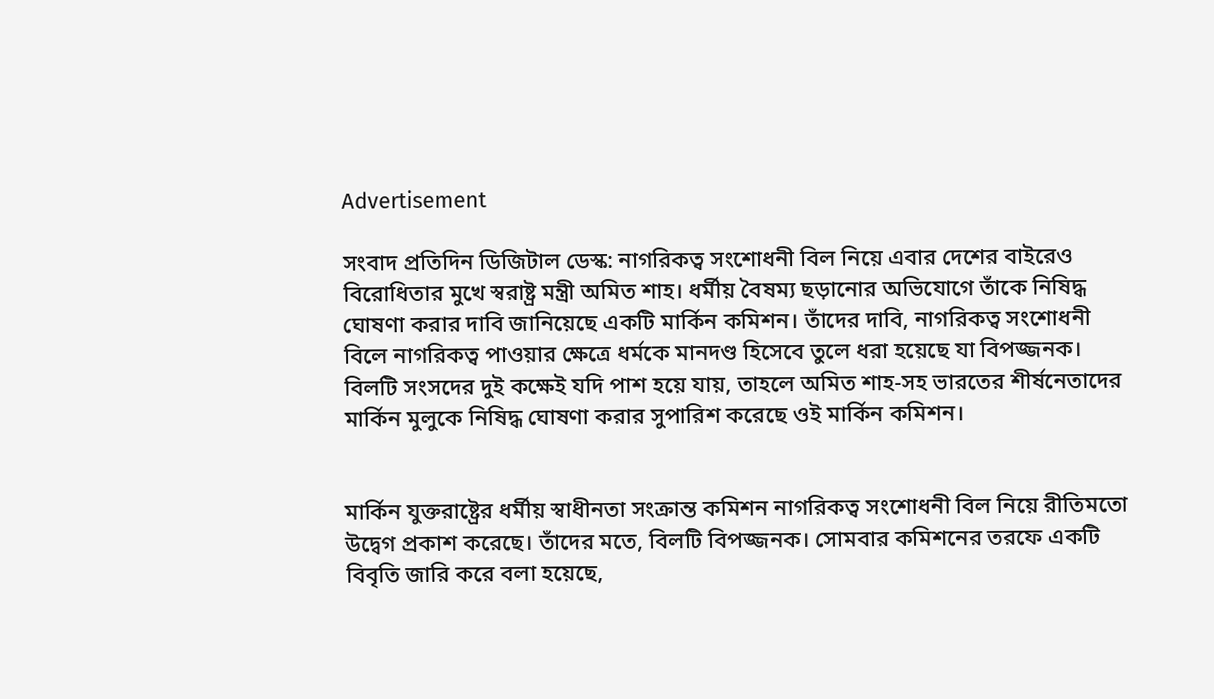Advertisement

সংবাদ প্রতিদিন ডিজিটাল ডেস্ক: নাগরিকত্ব সংশোধনী বিল নিয়ে এবার দেশের বাইরেও বিরোধিতার মুখে স্বরাষ্ট্র মন্ত্রী অমিত শাহ। ধর্মীয় বৈষম্য ছড়ানোর অভিযোগে তাঁকে নিষিদ্ধ ঘোষণা করার দাবি জানিয়েছে একটি মার্কিন কমিশন। তাঁদের দাবি, নাগরিকত্ব সংশোধনী বিলে নাগরিকত্ব পাওয়ার ক্ষেত্রে ধর্মকে মানদণ্ড হিসেবে তুলে ধরা হয়েছে যা বিপজ্জনক। বিলটি সংসদের দুই কক্ষেই যদি পাশ হয়ে যায়, তাহলে অমিত শাহ-সহ ভারতের শীর্ষনেতাদের মার্কিন মুলুকে নিষিদ্ধ ঘোষণা করার সুপারিশ করেছে ওই মার্কিন কমিশন।


মার্কিন যুক্তরাষ্ট্রের ধর্মীয় স্বাধীনতা সংক্রান্ত কমিশন নাগরিকত্ব সংশোধনী বিল নিয়ে রীতিমতো উদ্বেগ প্রকাশ করেছে। তাঁদের মতে, বিলটি বিপজ্জনক। সোমবার কমিশনের তরফে একটি বিবৃতি জারি করে বলা হয়েছে,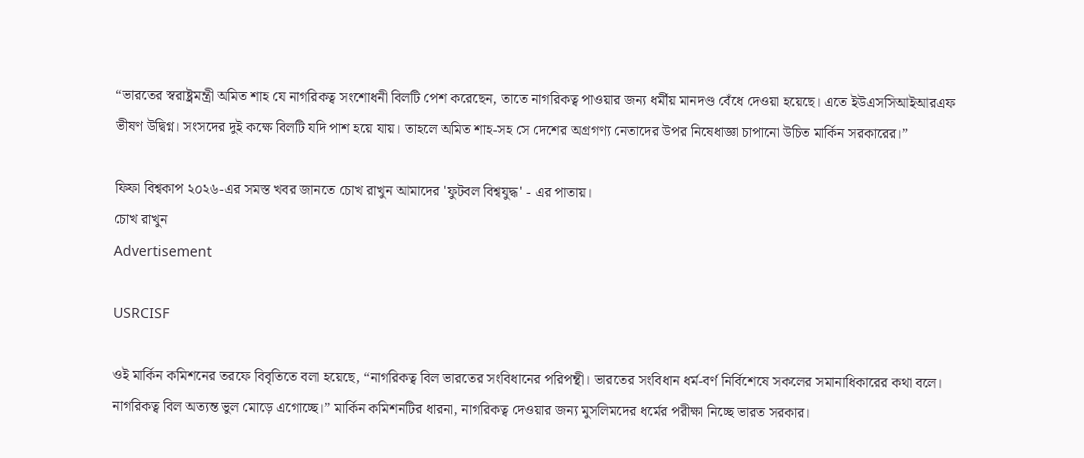“ভারতের স্বরাষ্ট্রমন্ত্রী অমিত শাহ যে নাগরিকত্ব সংশোধনী বিলটি পেশ করেছেন, তাতে নাগরিকত্ব পাওয়ার জন্য ধর্মীয় মানদণ্ড বেঁধে দেওয়া হয়েছে। এতে ইউএসসিআইআরএফ ভীষণ উদ্বিগ্ন। সংসদের দুই কক্ষে বিলটি যদি পাশ হয়ে যায়। তাহলে অমিত শাহ-সহ সে দেশের অগ্রগণ্য নেতাদের উপর নিষেধাজ্ঞা চাপানো উচিত মার্কিন সরকারের।”

ফিফা বিশ্বকাপ ২০২৬-এর সমস্ত খবর জানতে চোখ রাখুন আমাদের 'ফুটবল বিশ্বযুদ্ধ' - এর পাতায়।
চোখ রাখুন
Advertisement

USRCISF

ওই মার্কিন কমিশনের তরফে বিবৃতিতে বলা হয়েছে, “নাগরিকত্ব বিল ভারতের সংবিধানের পরিপন্থী। ভারতের সংবিধান ধর্ম-বর্ণ নির্বিশেষে সকলের সমানাধিকারের কথা বলে। নাগরিকত্ব বিল অত্যন্ত ভুল মোড়ে এগোচ্ছে।” মার্কিন কমিশনটির ধারনা, নাগরিকত্ব দেওয়ার জন্য মুসলিমদের ধর্মের পরীক্ষা নিচ্ছে ভারত সরকার।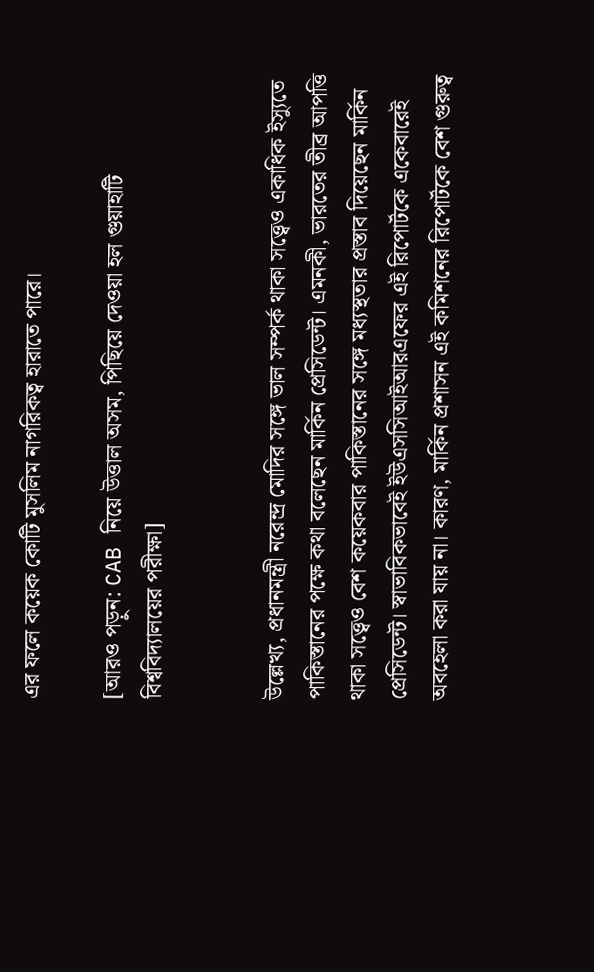এর ফলে কয়েক কোটি মুসলিম নাগরিকত্ব হারাতে পারে।

[আরও পড়ুন: CAB নিয়ে উত্তাল অসম, পিছিয়ে দেওয়া হল গুয়াহাটি বিশ্ববিদ্যালয়ের পরীক্ষা]


উল্লেখ্য, প্রধানমন্ত্রী নরেন্দ্র মোদির সঙ্গে ভাল সম্পর্ক থাকা সত্ত্বেও একাধিক ইস্যুতে পাকিস্তানের পক্ষে কথা বলেছেন মার্কিন প্রেসিডেন্ট। এমনকী, ভারতের তীব্র আপত্তি থাকা সত্ত্বেও বেশ কয়েকবার পাকিস্তানের সঙ্গে মধ্যস্থতার প্রস্তাব দিয়েছেন মার্কিন প্রেসিডেন্ট। স্বাভাবিকভাবেই ইউএসসিআইআরএফের এই রিপোর্টকে একেবারেই অবহেলা করা যায় না। কারণ, মার্কিন প্রশাসন এই কমিশনের রিপোর্টকে বেশ গুরুত্ব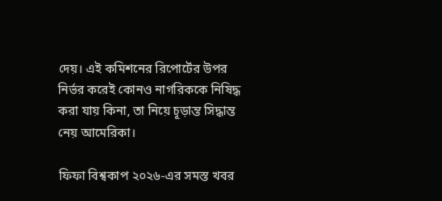দেয়। এই কমিশনের রিপোর্টের উপর নির্ভর করেই কোনও নাগরিককে নিষিদ্ধ করা যায় কিনা, তা নিয়ে চূড়ান্ত সিদ্ধান্ত নেয় আমেরিকা।

ফিফা বিশ্বকাপ ২০২৬-এর সমস্ত খবর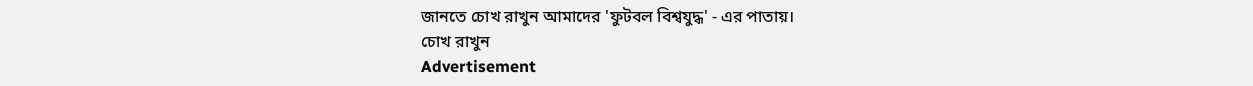জানতে চোখ রাখুন আমাদের 'ফুটবল বিশ্বযুদ্ধ' - এর পাতায়।
চোখ রাখুন
Advertisement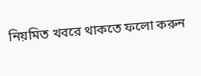নিয়মিত খবরে থাকতে ফলো করুন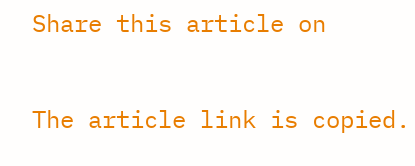Share this article on

The article link is copied.